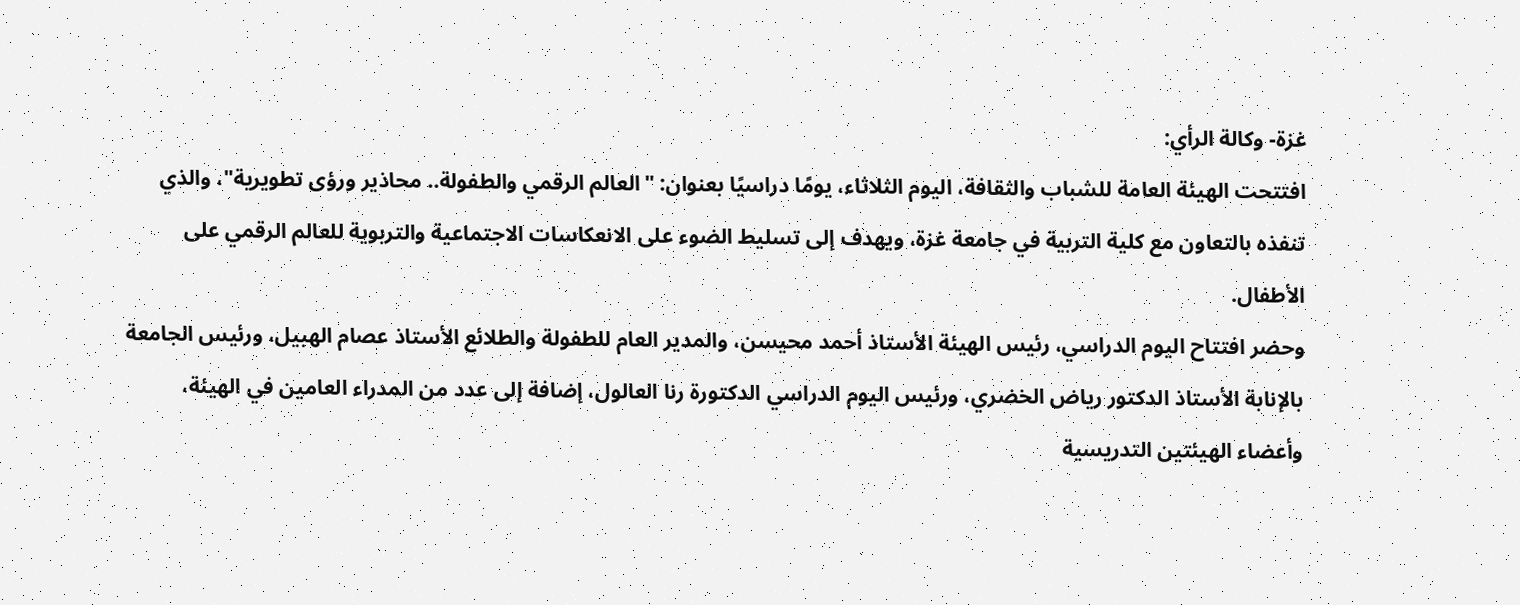غزة- وكالة الرأي:
افتتحت الهيئة العامة للشباب والثقافة، اليوم الثلاثاء، يومًا دراسيًا بعنوان: "العالم الرقمي والطفولة.. محاذير ورؤى تطويرية"، والذي تنفذه بالتعاون مع كلية التربية في جامعة غزة، ويهدف إلى تسليط الضوء على الانعكاسات الاجتماعية والتربوية للعالم الرقمي على الأطفال.
وحضر افتتاح اليوم الدراسي، رئيس الهيئة الأستاذ أحمد محيسن، والمدير العام للطفولة والطلائع الأستاذ عصام الهبيل، ورئيس الجامعة بالإنابة الأستاذ الدكتور رياض الخضري، ورئيس اليوم الدراسي الدكتورة رنا العالول، إضافة إلى عدد من المدراء العامين في الهيئة، وأعضاء الهيئتين التدريسية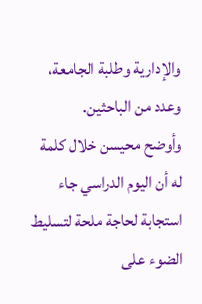والإدارية وطلبة الجامعة، وعدد من الباحثين.
وأوضح محيسن خلال كلمة له أن اليوم الدراسي جاء استجابة لحاجة ملحة لتسليط الضوء على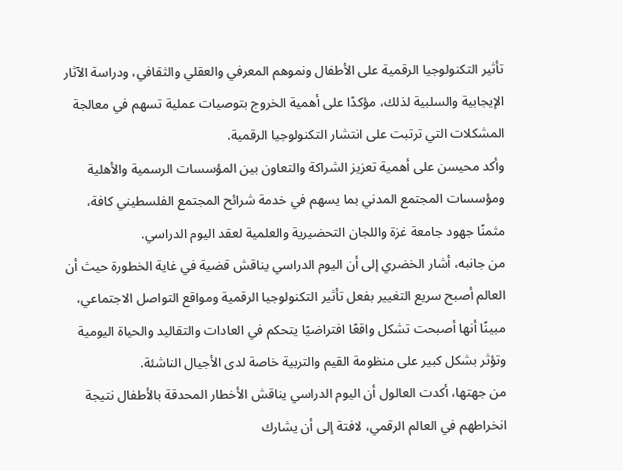تأثير التكنولوجيا الرقمية على الأطفال ونموهم المعرفي والعقلي والثقافي، ودراسة الآثار الإيجابية والسلبية لذلك، مؤكدًا على أهمية الخروج بتوصيات عملية تسهم في معالجة المشكلات التي ترتبت على انتشار التكنولوجيا الرقمية.
وأكد محيسن على أهمية تعزيز الشراكة والتعاون بين المؤسسات الرسمية والأهلية ومؤسسات المجتمع المدني بما يسهم في خدمة شرائح المجتمع الفلسطيني كافة، مثمنًا جهود جامعة غزة واللجان التحضيرية والعلمية لعقد اليوم الدراسي.
من جانبه، أشار الخضري إلى أن اليوم الدراسي يناقش قضية في غاية الخطورة حيث أن العالم أصبح سريع التغيير بفعل تأثير التكنولوجيا الرقمية ومواقع التواصل الاجتماعي، مبينًا أنها أصبحت تشكل واقعًا افتراضيًا يتحكم في العادات والتقاليد والحياة اليومية وتؤثر بشكل كبير على منظومة القيم والتربية خاصة لدى الأجيال الناشئة.
من جهتها، أكدت العالول أن اليوم الدراسي يناقش الأخطار المحدقة بالأطفال نتيجة انخراطهم في العالم الرقمي، لافتة إلى أن يشارك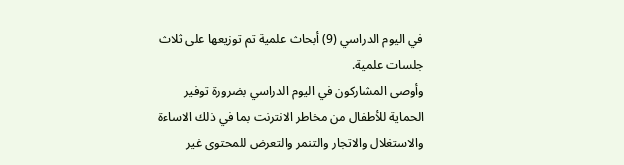في اليوم الدراسي (9) أبحاث علمية تم توزيعها على ثلاث جلسات علمية.
وأوصى المشاركون في اليوم الدراسي بضرورة توفير الحماية للأطفال من مخاطر الانترنت بما في ذلك الاساءة والاستغلال والاتجار والتنمر والتعرض للمحتوى غير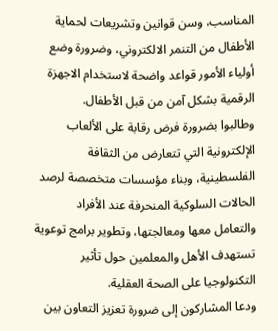المناسب، وسن قوانين وتشريعات لحماية الأطفال من التنمر الالكتروني، وضرورة وضع أولياء الأمور قواعد واضحة لاستخدام الاجهزة الرقمية بشكل آمن من قبل الأطفال.
وطالبوا بضرورة فرض رقابة على الألعاب الإلكترونية التي تتعارض من الثقافة الفلسطينية، وبناء مؤسسات متخصصة لرصد الحالات السلوكية المنحرفة عند الأفراد والتعامل معها ومعالجتها، وتطوير برامج توعوية تستهدف الأهل والمعلمين حول تأثير التكنولوجيا على الصحة العقلية.
ودعا المشاركون إلى ضرورة تعزيز التعاون بين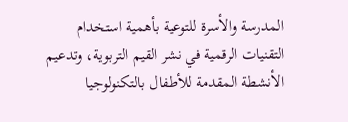المدرسة والأسرة للتوعية بأهمية استخدام التقنيات الرقمية في نشر القيم التربوية، وتدعيم الأنشطة المقدمة للأطفال بالتكنولوجيا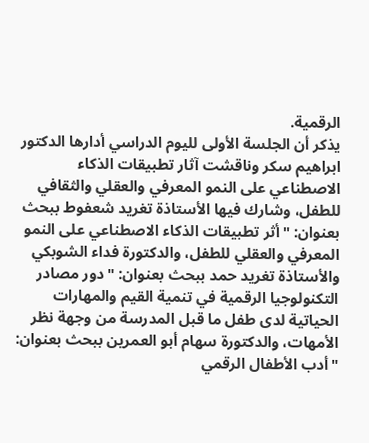الرقمية.
يذكر أن الجلسة الأولى لليوم الدراسي أدارها الدكتور ابراهيم سكر وناقشت آثار تطبيقات الذكاء الاصطناعي على النمو المعرفي والعقلي والثقافي للطفل، وشارك فيها الأستاذة تغريد شعفوط ببحث بعنوان: "أثر تطبيقات الذكاء الاصطناعي على النمو المعرفي والعقلي للطفل، والدكتورة فداء الشوبكي والأستاذة تغريد حمد ببحث بعنوان: "دور مصادر التكنولوجيا الرقمية في تنمية القيم والمهارات الحياتية لدى طفل ما قبل المدرسة من وجهة نظر الأمهات، والدكتورة سهام أبو العمرين ببحث بعنوان: "أدب الأطفال الرقمي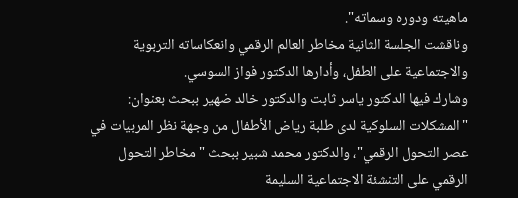ماهيته ودوره وسماته".
وناقشت الجلسة الثانية مخاطر العالم الرقمي وانعكاساته التربوية والاجتماعية على الطفل، وأدارها الدكتور فواز السوسي.
وشارك فيها الدكتور ياسر ثابت والدكتور خالد ضهير ببحث بعنوان: "المشكلات السلوكية لدى طلبة رياض الأطفال من وجهة نظر المربيات في عصر التحول الرقمي"، والدكتور محمد شبير ببحث "مخاطر التحول الرقمي على التنشئة الاجتماعية السليمة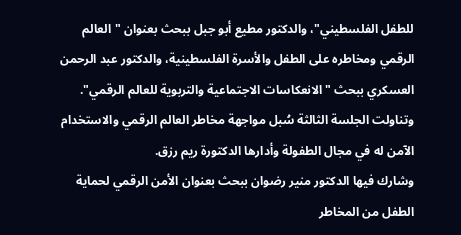للطفل الفلسطيني"، والدكتور مطيع أبو جبل ببحث بعنوان "العالم الرقمي ومخاطره على الطفل والأسرة الفلسطينية، والدكتور عبد الرحمن العسكري ببحث "الانعكاسات الاجتماعية والتربوية للعالم الرقمي".
وتناولت الجلسة الثالثة سُبل مواجهة مخاطر العالم الرقمي والاستخدام الآمن له في مجال الطفولة وأدارها الدكتورة ريم رزق.
وشارك فيها الدكتور منير رضوان ببحث بعنوان الأمن الرقمي لحماية الطفل من المخاطر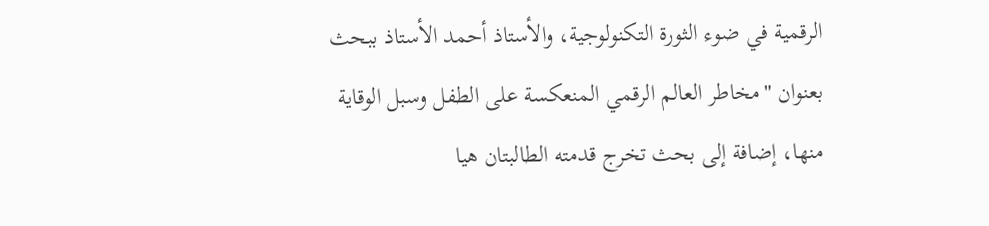الرقمية في ضوء الثورة التكنولوجية، والأستاذ أحمد الأستاذ ببحث بعنوان "مخاطر العالم الرقمي المنعكسة على الطفل وسبل الوقاية منها، إضافة إلى بحث تخرج قدمته الطالبتان هيا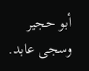أبو حجير وسجى عابد.